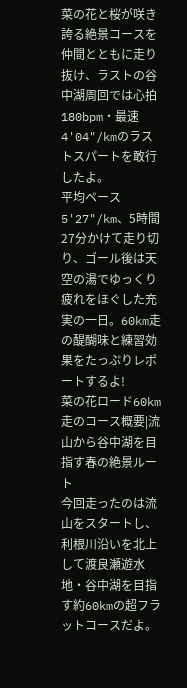菜の花と桜が咲き誇る絶景コースを仲間とともに走り抜け、ラストの谷中湖周回では心拍180bpm・最速4'04"/kmのラストスパートを敢行したよ。
平均ペース5'27"/km、5時間27分かけて走り切り、ゴール後は天空の湯でゆっくり疲れをほぐした充実の一日。60km走の醍醐味と練習効果をたっぷりレポートするよ!
菜の花ロード60km走のコース概要|流山から谷中湖を目指す春の絶景ルート
今回走ったのは流山をスタートし、利根川沿いを北上して渡良瀬遊水地・谷中湖を目指す約60kmの超フラットコースだよ。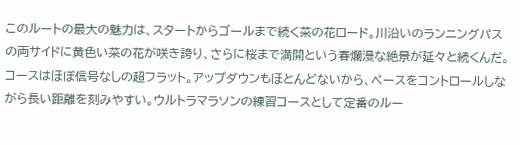このルートの最大の魅力は、スタートからゴールまで続く菜の花ロード。川沿いのランニングパスの両サイドに黄色い菜の花が咲き誇り、さらに桜まで満開という春爛漫な絶景が延々と続くんだ。
コースはほぼ信号なしの超フラット。アップダウンもほとんどないから、ペースをコントロールしながら長い距離を刻みやすい。ウルトラマラソンの練習コースとして定番のルー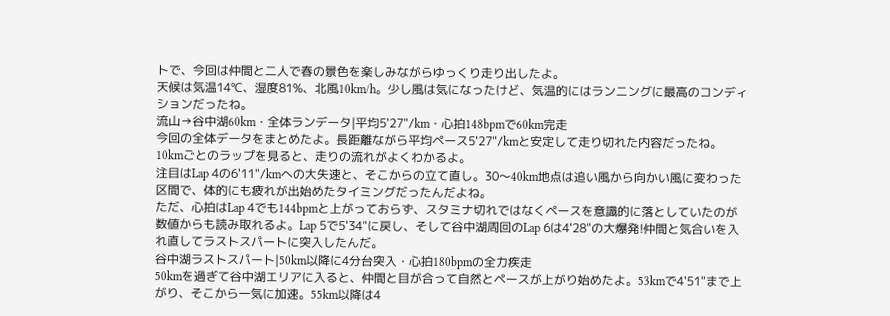トで、今回は仲間と二人で春の景色を楽しみながらゆっくり走り出したよ。
天候は気温14℃、湿度81%、北風10km/h。少し風は気になったけど、気温的にはランニングに最高のコンディションだったね。
流山→谷中湖60km・全体ランデータ|平均5'27"/km・心拍148bpmで60km完走
今回の全体データをまとめたよ。長距離ながら平均ペース5'27"/kmと安定して走り切れた内容だったね。10kmごとのラップを見ると、走りの流れがよくわかるよ。
注目はLap 4の6'11"/kmへの大失速と、そこからの立て直し。30〜40km地点は追い風から向かい風に変わった区間で、体的にも疲れが出始めたタイミングだったんだよね。
ただ、心拍はLap 4でも144bpmと上がっておらず、スタミナ切れではなくペースを意識的に落としていたのが数値からも読み取れるよ。Lap 5で5'34"に戻し、そして谷中湖周回のLap 6は4'28"の大爆発!仲間と気合いを入れ直してラストスパートに突入したんだ。
谷中湖ラストスパート|50km以降に4分台突入・心拍180bpmの全力疾走
50kmを過ぎて谷中湖エリアに入ると、仲間と目が合って自然とペースが上がり始めたよ。53kmで4'51"まで上がり、そこから一気に加速。55km以降は4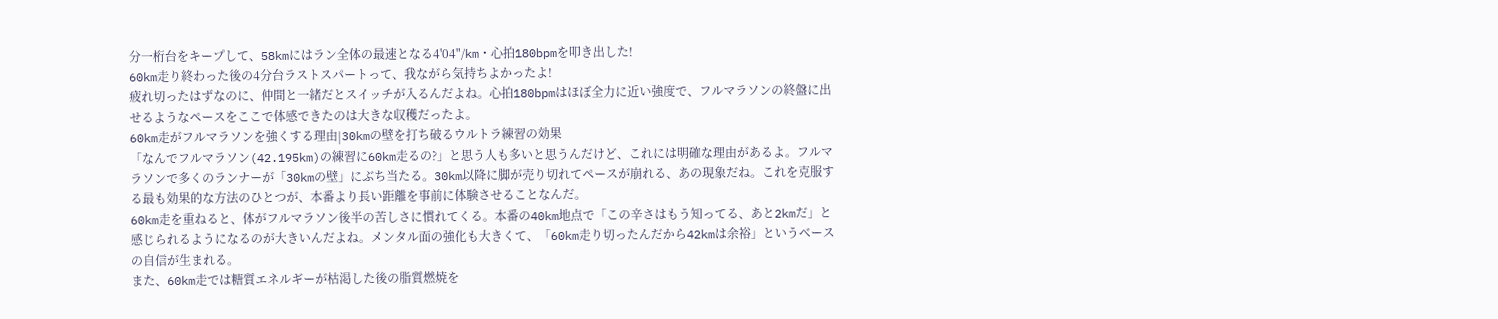分一桁台をキープして、58kmにはラン全体の最速となる4'04"/km・心拍180bpmを叩き出した!
60km走り終わった後の4分台ラストスパートって、我ながら気持ちよかったよ!
疲れ切ったはずなのに、仲間と一緒だとスイッチが入るんだよね。心拍180bpmはほぼ全力に近い強度で、フルマラソンの終盤に出せるようなペースをここで体感できたのは大きな収穫だったよ。
60km走がフルマラソンを強くする理由|30kmの壁を打ち破るウルトラ練習の効果
「なんでフルマラソン(42.195km)の練習に60km走るの?」と思う人も多いと思うんだけど、これには明確な理由があるよ。フルマラソンで多くのランナーが「30kmの壁」にぶち当たる。30km以降に脚が売り切れてペースが崩れる、あの現象だね。これを克服する最も効果的な方法のひとつが、本番より長い距離を事前に体験させることなんだ。
60km走を重ねると、体がフルマラソン後半の苦しさに慣れてくる。本番の40km地点で「この辛さはもう知ってる、あと2kmだ」と感じられるようになるのが大きいんだよね。メンタル面の強化も大きくて、「60km走り切ったんだから42kmは余裕」というベースの自信が生まれる。
また、60km走では糖質エネルギーが枯渇した後の脂質燃焼を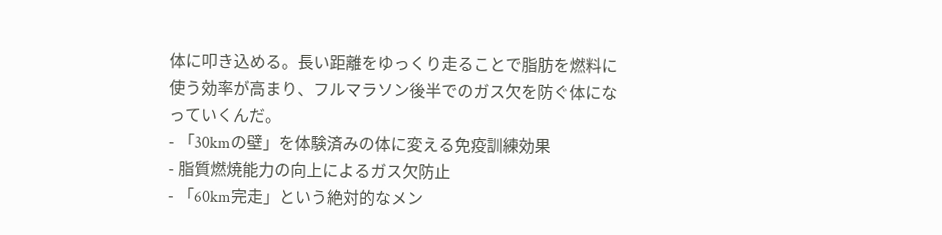体に叩き込める。長い距離をゆっくり走ることで脂肪を燃料に使う効率が高まり、フルマラソン後半でのガス欠を防ぐ体になっていくんだ。
- 「30kmの壁」を体験済みの体に変える免疫訓練効果
- 脂質燃焼能力の向上によるガス欠防止
- 「60km完走」という絶対的なメン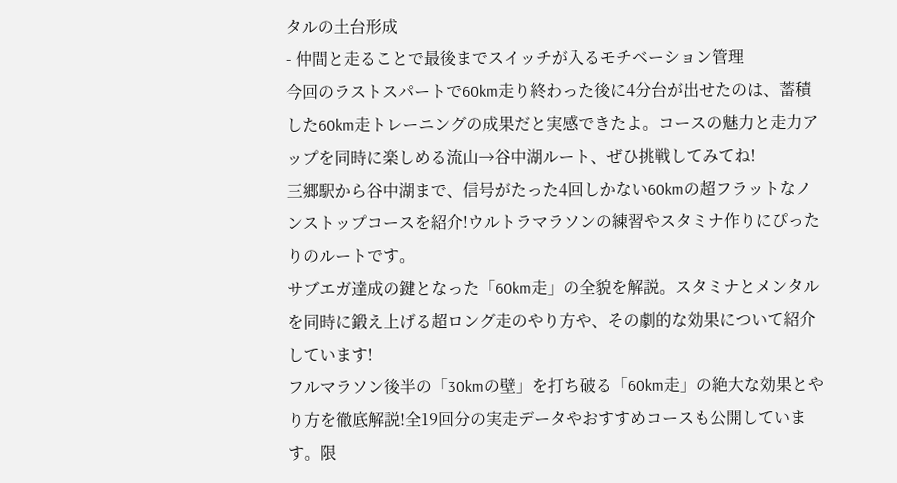タルの土台形成
- 仲間と走ることで最後までスイッチが入るモチベーション管理
今回のラストスパートで60km走り終わった後に4分台が出せたのは、蓄積した60km走トレーニングの成果だと実感できたよ。コースの魅力と走力アップを同時に楽しめる流山→谷中湖ルート、ぜひ挑戦してみてね!
三郷駅から谷中湖まで、信号がたった4回しかない60kmの超フラットなノンストップコースを紹介!ウルトラマラソンの練習やスタミナ作りにぴったりのルートです。
サブエガ達成の鍵となった「60km走」の全貌を解説。スタミナとメンタルを同時に鍛え上げる超ロング走のやり方や、その劇的な効果について紹介しています!
フルマラソン後半の「30kmの壁」を打ち破る「60km走」の絶大な効果とやり方を徹底解説!全19回分の実走データやおすすめコースも公開しています。限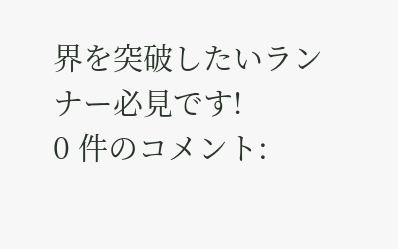界を突破したいランナー必見です!
0 件のコメント: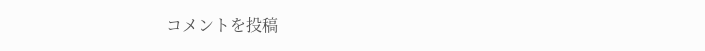コメントを投稿